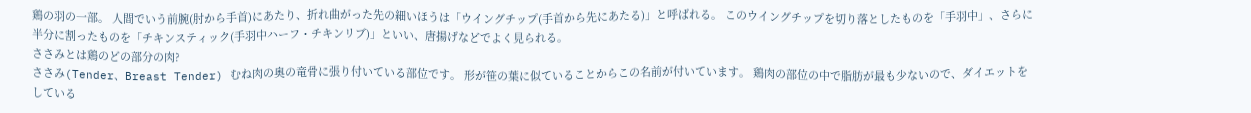鶏の羽の一部。 人間でいう前腕(肘から手首)にあたり、折れ曲がった先の細いほうは「ウイングチップ(手首から先にあたる)」と呼ばれる。 このウイングチップを切り落としたものを「手羽中」、さらに半分に割ったものを「チキンスティック(手羽中ハーフ・チキンリブ)」といい、唐揚げなどでよく見られる。
ささみとは鶏のどの部分の肉?
ささみ(Tender、Breast Tender) むね肉の奥の竜骨に張り付いている部位です。 形が笹の葉に似ていることからこの名前が付いています。 鶏肉の部位の中で脂肪が最も少ないので、ダイエットをしている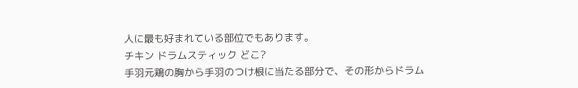人に最も好まれている部位でもあります。
チキン ドラムスティック どこ?
手羽元鶏の胸から手羽のつけ根に当たる部分で、その形からドラム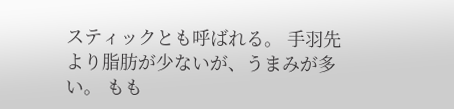スティックとも呼ばれる。 手羽先より脂肪が少ないが、うまみが多い。 もも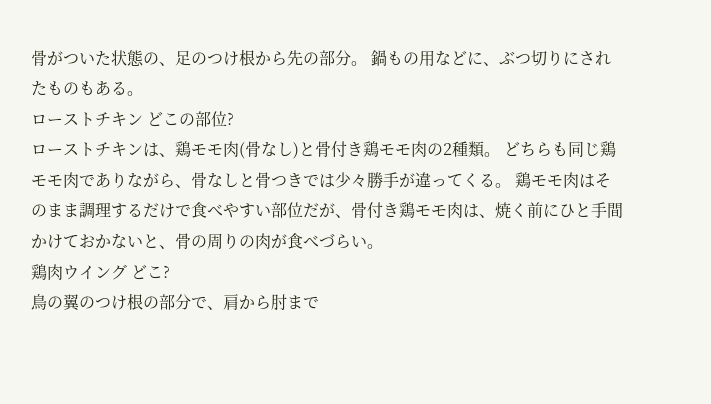骨がついた状態の、足のつけ根から先の部分。 鍋もの用などに、ぶつ切りにされたものもある。
ローストチキン どこの部位?
ローストチキンは、鶏モモ肉(骨なし)と骨付き鶏モモ肉の2種類。 どちらも同じ鶏モモ肉でありながら、骨なしと骨つきでは少々勝手が違ってくる。 鶏モモ肉はそのまま調理するだけで食べやすい部位だが、骨付き鶏モモ肉は、焼く前にひと手間かけておかないと、骨の周りの肉が食べづらい。
鶏肉ウイング どこ?
鳥の翼のつけ根の部分で、肩から肘まで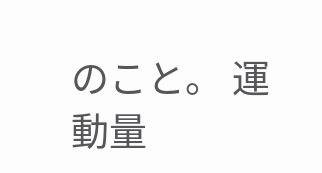のこと。 運動量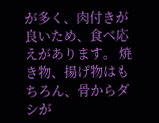が多く、肉付きが良いため、食べ応えがあります。 焼き物、揚げ物はもちろん、骨からダシが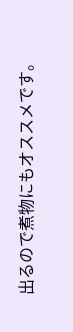出るので煮物にもオススメです。